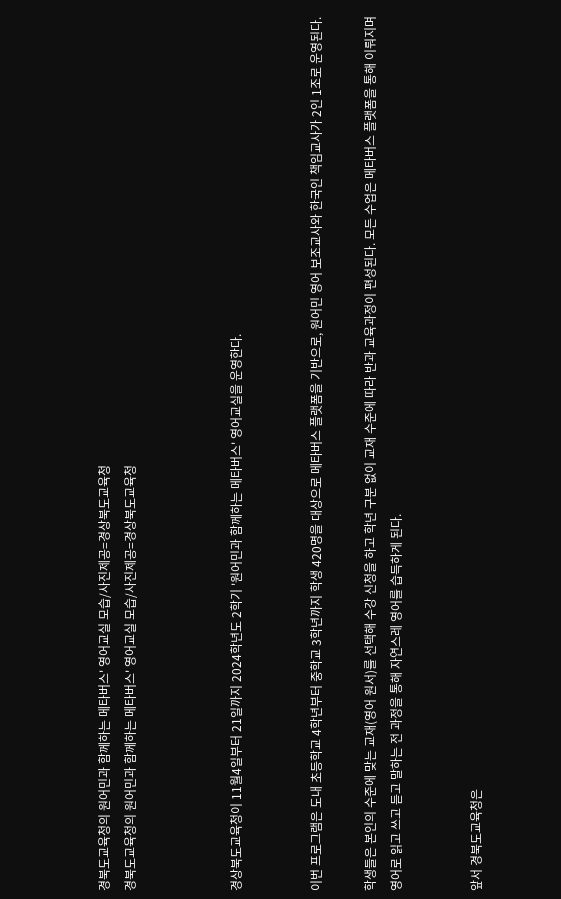경북도교육청의 원어민과 함께하는 메타버스' 영어교실 모습/사진제공=경상북도교육청
경북도교육청의 원어민과 함께하는 메타버스' 영어교실 모습/사진제공=경상북도교육청



경상북도교육청이 11월4일부터 21일까지 2024학년도 2학기 '원어민과 함께하는 메타버스' 영어교실을 운영한다.


이번 프로그램은 도내 초등학교 4학년부터 중학교 3학년까지 학생 420명을 대상으로 메타버스 플랫폼을 기반으로, 원어민 영어 보조교사와 한국인 책임교사가 2인 1조로 운영된다.

학생들은 본인의 수준에 맞는 교재(영어 원서)를 선택해 수강 신청을 하고 학년 구분 없이 교재 수준에 따라 반과 교육과정이 편성된다. 모든 수업은 메타버스 플랫폼을 통해 이뤄지며 영어로 읽고 쓰고 듣고 말하는 전 과정을 통해 자연스레 영어를 습득하게 된다.


앞서 경북도교육청은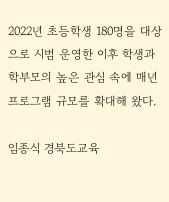2022년 초등학생 180명을 대상으로 시범 운영한 이후 학생과 학부모의 높은 관심 속에 매년 프로그램 규모를 확대해 왔다.

임종식 경북도교육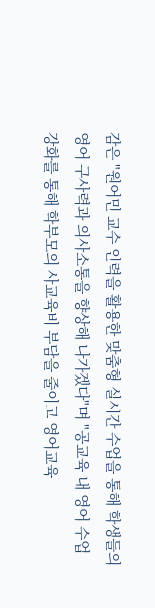감은 "원어민 교수 인력을 활용한 맞춤형 실시간 수업을 통해 학생들의 영어 구사력과 의사소통을 향상해 나가겠다"며 "공교육 내 영어 수업 강화를 통해 학부모의 사교육비 부담을 줄이고 영어교육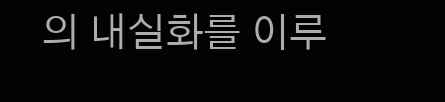의 내실화를 이루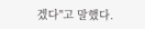겠다"고 말했다.